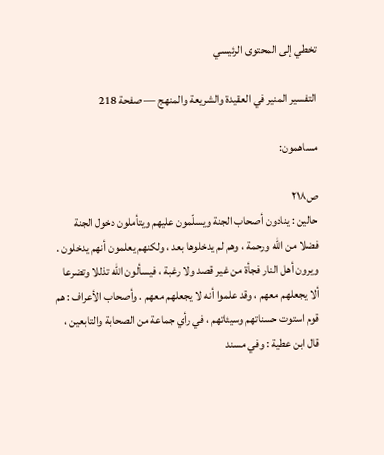تخطي إلى المحتوى الرئيسي

التفسير المنير في العقيدة والشريعة والمنهج — صفحة 218

مساهمون:

ص٢١٨
حالين : ينادون أصحاب الجنة ويسلّمون عليهم ويتأملون دخول الجنة فضلا من اللّه ورحمة ، وهم لم يدخلوها بعد ، ولكنهم يعلمون أنهم يدخلون . ويرون أهل النار فجأة من غير قصد ولا رغبة ، فيسألون اللّه تذللا وتضرعا ألا يجعلهم معهم ، وقد علموا أنه لا يجعلهم معهم . وأصحاب الأعراف : هم قوم استوت حسناتهم وسيئاتهم ، في رأي جماعة من الصحابة والتابعين ، قال ابن عطية : وفي مسند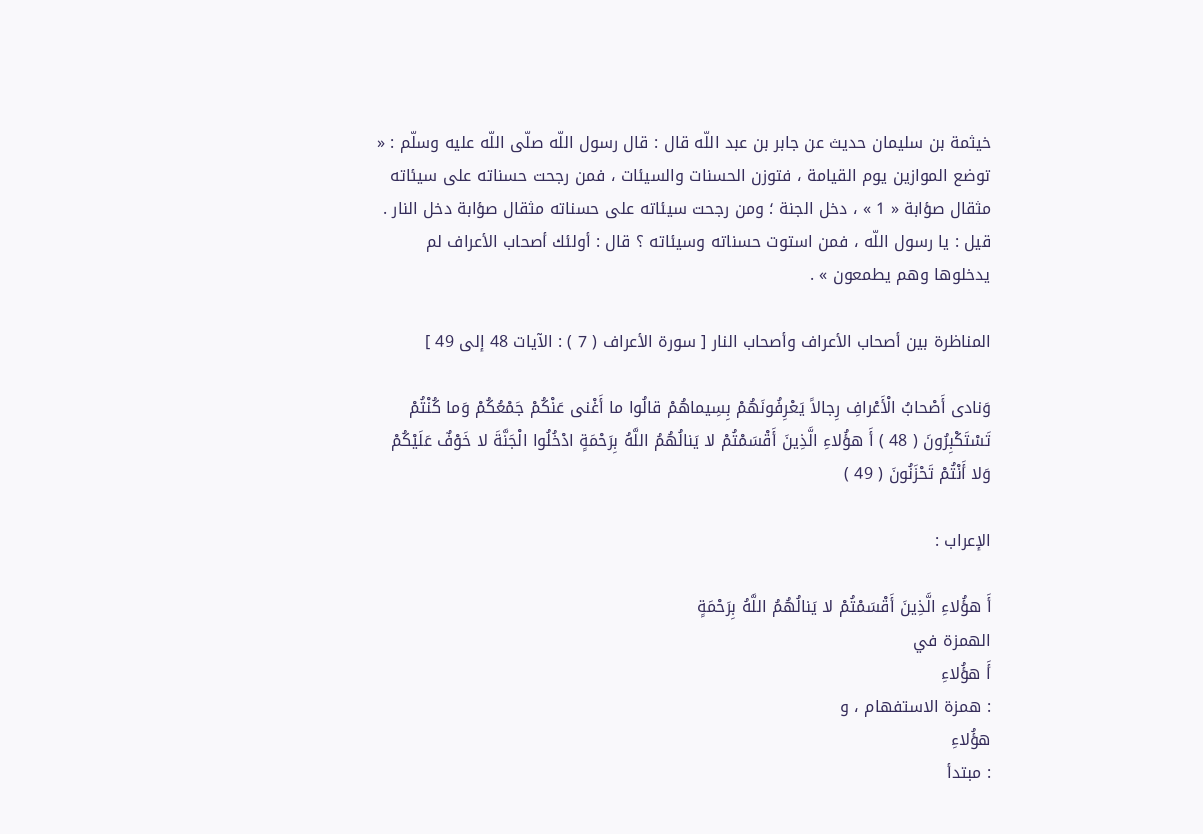خيثمة بن سليمان حديث عن جابر بن عبد اللّه قال : قال رسول اللّه صلّى اللّه عليه وسلّم : « توضع الموازين يوم القيامة ، فتوزن الحسنات والسيئات ، فمن رجحت حسناته على سيئاته مثقال صؤابة « 1 » ، دخل الجنة ؛ ومن رجحت سيئاته على حسناته مثقال صؤابة دخل النار . قيل : يا رسول اللّه ، فمن استوت حسناته وسيئاته ؟ قال : أولئك أصحاب الأعراف لم يدخلوها وهم يطمعون » .

المناظرة بين أصحاب الأعراف وأصحاب النار [ سورة الأعراف ( 7 ) : الآيات 48 إلى 49 ]

وَنادى أَصْحابُ الْأَعْرافِ رِجالاً يَعْرِفُونَهُمْ بِسِيماهُمْ قالُوا ما أَغْنى عَنْكُمْ جَمْعُكُمْ وَما كُنْتُمْ تَسْتَكْبِرُونَ ( 48 ) أَ هؤُلاءِ الَّذِينَ أَقْسَمْتُمْ لا يَنالُهُمُ اللَّهُ بِرَحْمَةٍ ادْخُلُوا الْجَنَّةَ لا خَوْفٌ عَلَيْكُمْ وَلا أَنْتُمْ تَحْزَنُونَ ( 49 )

الإعراب :

أَ هؤُلاءِ الَّذِينَ أَقْسَمْتُمْ لا يَنالُهُمُ اللَّهُ بِرَحْمَةٍ
الهمزة في
أَ هؤُلاءِ
: همزة الاستفهام ، و
هؤُلاءِ
: مبتدأ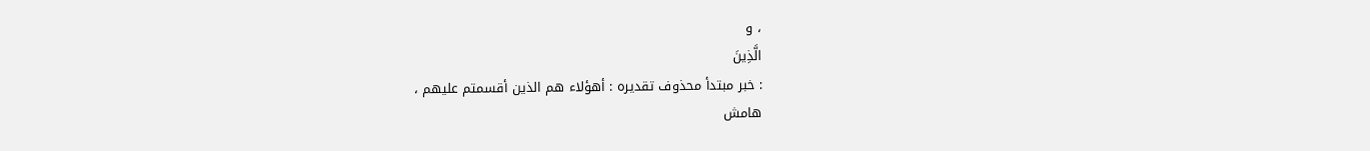، و
الَّذِينَ
: خبر مبتدأ محذوف تقديره : أهؤلاء هم الذين أقسمتم عليهم ،
هامش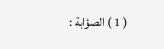( 1 ) الصؤابة :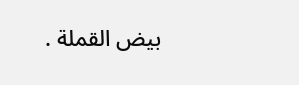بيض القملة .